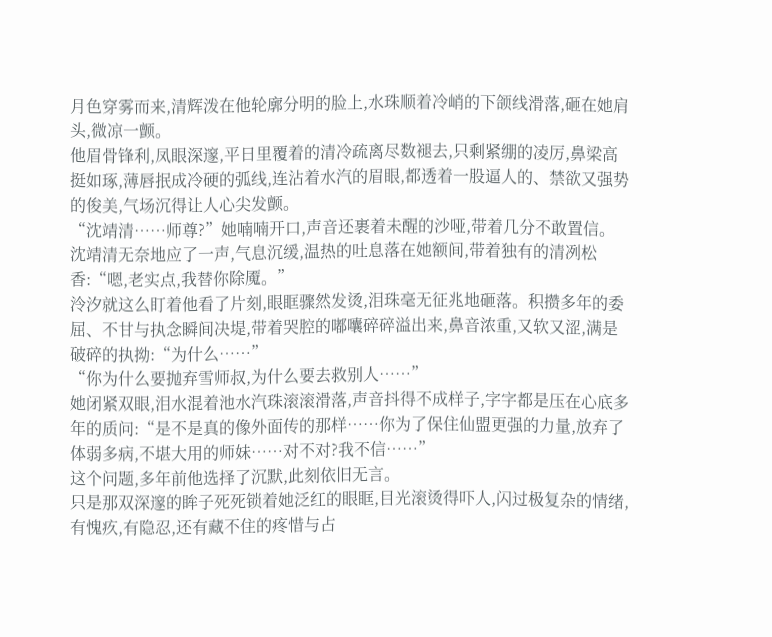月色穿雾而来,清辉泼在他轮廓分明的脸上,水珠顺着冷峭的下颌线滑落,砸在她肩头,微凉一颤。
他眉骨锋利,凤眼深邃,平日里覆着的清冷疏离尽数褪去,只剩紧绷的凌厉,鼻梁高挺如琢,薄唇抿成冷硬的弧线,连沾着水汽的眉眼,都透着一股逼人的、禁欲又强势的俊美,气场沉得让人心尖发颤。
“沈靖清……师尊?”她喃喃开口,声音还裹着未醒的沙哑,带着几分不敢置信。
沈靖清无奈地应了一声,气息沉缓,温热的吐息落在她额间,带着独有的清冽松香:“嗯,老实点,我替你除魇。”
泠汐就这么盯着他看了片刻,眼眶骤然发烫,泪珠毫无征兆地砸落。积攒多年的委屈、不甘与执念瞬间决堤,带着哭腔的嘟囔碎碎溢出来,鼻音浓重,又软又涩,满是破碎的执拗:“为什么……”
“你为什么要抛弃雪师叔,为什么要去救别人……”
她闭紧双眼,泪水混着池水汽珠滚滚滑落,声音抖得不成样子,字字都是压在心底多年的质问:“是不是真的像外面传的那样……你为了保住仙盟更强的力量,放弃了体弱多病,不堪大用的师妹……对不对?我不信……”
这个问题,多年前他选择了沉默,此刻依旧无言。
只是那双深邃的眸子死死锁着她泛红的眼眶,目光滚烫得吓人,闪过极复杂的情绪,有愧疚,有隐忍,还有藏不住的疼惜与占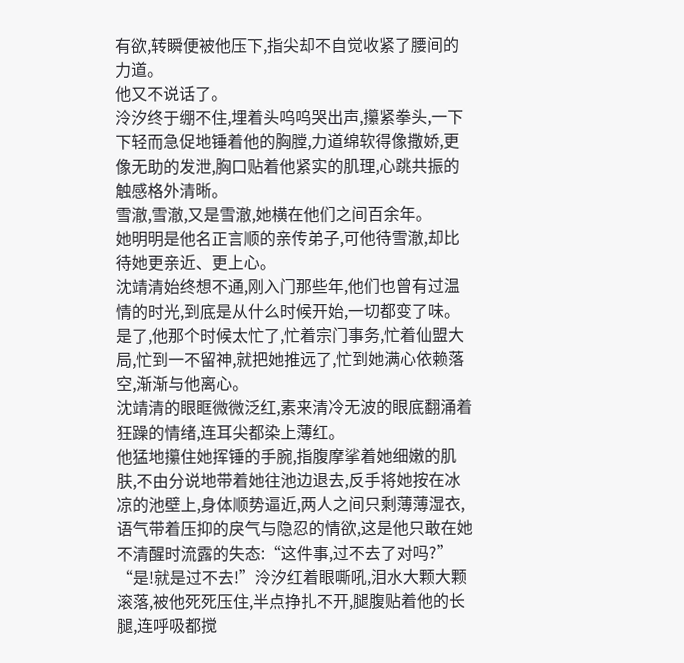有欲,转瞬便被他压下,指尖却不自觉收紧了腰间的力道。
他又不说话了。
泠汐终于绷不住,埋着头呜呜哭出声,攥紧拳头,一下下轻而急促地锤着他的胸膛,力道绵软得像撒娇,更像无助的发泄,胸口贴着他紧实的肌理,心跳共振的触感格外清晰。
雪澈,雪澈,又是雪澈,她横在他们之间百余年。
她明明是他名正言顺的亲传弟子,可他待雪澈,却比待她更亲近、更上心。
沈靖清始终想不通,刚入门那些年,他们也曾有过温情的时光,到底是从什么时候开始,一切都变了味。
是了,他那个时候太忙了,忙着宗门事务,忙着仙盟大局,忙到一不留神,就把她推远了,忙到她满心依赖落空,渐渐与他离心。
沈靖清的眼眶微微泛红,素来清冷无波的眼底翻涌着狂躁的情绪,连耳尖都染上薄红。
他猛地攥住她挥锤的手腕,指腹摩挲着她细嫩的肌肤,不由分说地带着她往池边退去,反手将她按在冰凉的池壁上,身体顺势逼近,两人之间只剩薄薄湿衣,语气带着压抑的戾气与隐忍的情欲,这是他只敢在她不清醒时流露的失态:“这件事,过不去了对吗?”
“是!就是过不去!”泠汐红着眼嘶吼,泪水大颗大颗滚落,被他死死压住,半点挣扎不开,腿腹贴着他的长腿,连呼吸都搅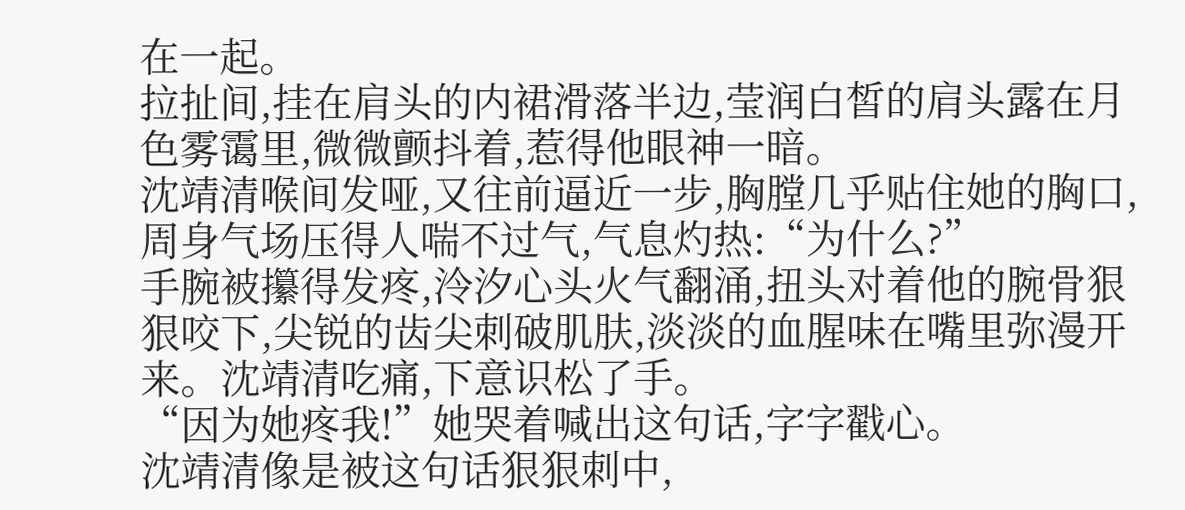在一起。
拉扯间,挂在肩头的内裙滑落半边,莹润白皙的肩头露在月色雾霭里,微微颤抖着,惹得他眼神一暗。
沈靖清喉间发哑,又往前逼近一步,胸膛几乎贴住她的胸口,周身气场压得人喘不过气,气息灼热:“为什么?”
手腕被攥得发疼,泠汐心头火气翻涌,扭头对着他的腕骨狠狠咬下,尖锐的齿尖刺破肌肤,淡淡的血腥味在嘴里弥漫开来。沈靖清吃痛,下意识松了手。
“因为她疼我!”她哭着喊出这句话,字字戳心。
沈靖清像是被这句话狠狠刺中,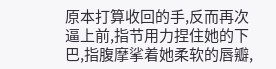原本打算收回的手,反而再次逼上前,指节用力捏住她的下巴,指腹摩挲着她柔软的唇瓣,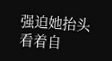强迫她抬头看着自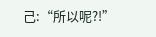己:“所以呢?!”